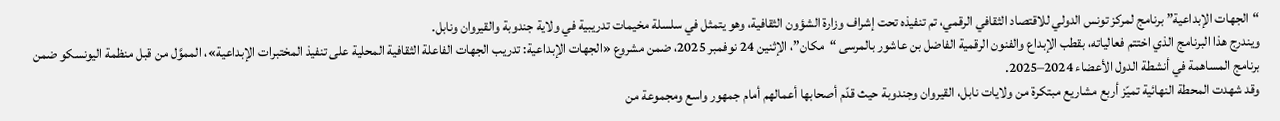“الجهات الإبداعية” برنامج لمركز تونس الدولي للاقتصاد الثقافي الرقمي، تم تنفيذه تحت إشراف وزارة الشؤون الثقافية، وهو يتمثل في سلسلة مخيمات تدريبية في ولاية جندوبة والقيروان ونابل.
ويندرج هذا البرنامج الذي اختتم فعالياته، بقطب الإبداع والفنون الرقمية الفاضل بن عاشور بالمرسى “مكان”، الإثنين 24 نوفمبر 2025، ضمن مشروع «الجهات الإبداعية: تدريب الجهات الفاعلة الثقافية المحلية على تنفيذ المختبرات الإبداعية»، المموَّل من قبل منظمة اليونسكو ضمن برنامج المساهمة في أنشطة الدول الأعضاء 2024–2025.
وقد شهدت المحطة النهائية تميّز أربع مشاريع مبتكرة من ولايات نابل، القيروان وجندوبة حيث قدّم أصحابها أعمالهم أمام جمهور واسع ومجموعة من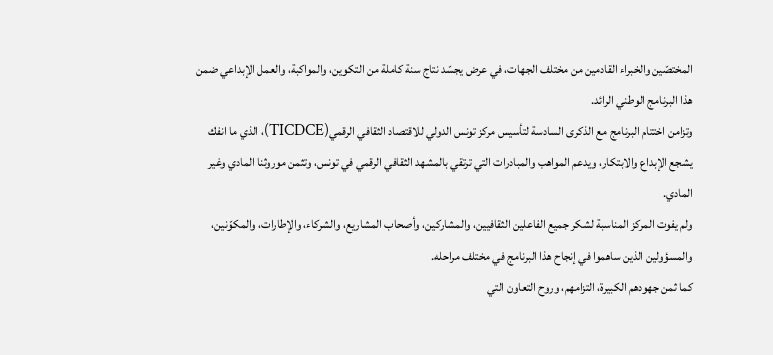المختصّين والخبراء القادمين من مختلف الجهات، في عرض يجسّد نتاج سنة كاملة من التكوين، والمواكبة، والعمل الإبداعي ضمن هذا البرنامج الوطني الرائد.
وتزامن اختتام البرنامج مع الذكرى السادسة لتأسيس مركز تونس الدولي للاقتصاد الثقافي الرقمي(TICDCE)، الذي ما انفك يشجع الإبداع والابتكار، ويدعم المواهب والمبادرات التي ترتقي بالمشهد الثقافي الرقمي في تونس، وتثمن موروثنا المادي وغير المادي.
ولم يفوت المركز المناسبة لشكر جميع الفاعلين الثقافيين، والمشاركين، وأصحاب المشاريع، والشركاء، والإطارات، والمكوّنين، والمسؤولين الذين ساهموا في إنجاح هذا البرنامج في مختلف مراحله.
كما ثمن جهودهم الكبيرة، التزامهم، وروح التعاون التي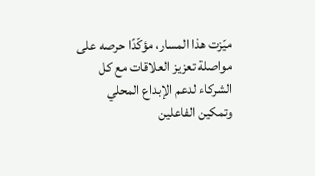ميّزت هذا المسار، مؤكّدًا حرصه على مواصلة تعزيز العلاقات مع كل الشركاء لدعم الإبداع المحلي وتمكين الفاعلين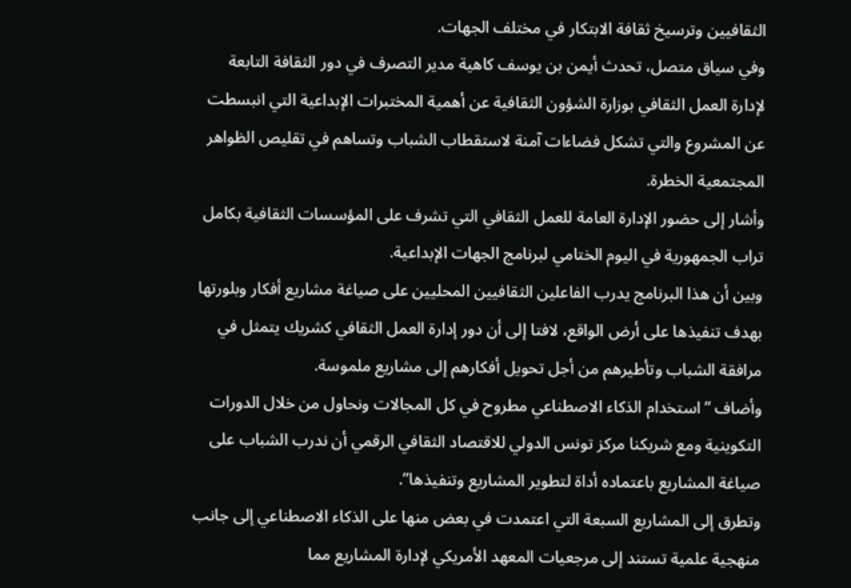الثقافيين وترسيخ ثقافة الابتكار في مختلف الجهات.
وفي سياق متصل، تحدث أيمن بن يوسف كاهية مدير التصرف في دور الثقافة التابعة لإدارة العمل الثقافي بوزارة الشؤون الثقافية عن أهمية المختبرات الإبداعية التي انبسطت عن المشروع والتي تشكل فضاءات آمنة لاستقطاب الشباب وتساهم في تقليص الظواهر المجتمعية الخطرة.
وأشار إلى حضور الإدارة العامة للعمل الثقافي التي تشرف على المؤسسات الثقافية بكامل تراب الجمهورية في اليوم الختامي لبرنامج الجهات الإبداعية.
وبين أن هذا البرنامج يدرب الفاعلين الثقافيين المحليين على صياغة مشاريع أفكار وبلورتها بهدف تنفيذها على أرض الواقع، لافتا إلى أن دور إدارة العمل الثقافي كشريك يتمثل في مرافقة الشباب وتأطيرهم من أجل تحويل أفكارهم إلى مشاريع ملموسة.
وأضاف ” استخدام الذكاء الاصطناعي مطروح في كل المجالات ونحاول من خلال الدورات التكوينية ومع شريكنا مركز تونس الدولي للاقتصاد الثقافي الرقمي أن ندرب الشباب على صياغة المشاريع باعتماده أداة لتطوير المشاريع وتنفيذها”.
وتطرق إلى المشاريع السبعة التي اعتمدت في بعض منها على الذكاء الاصطناعي إلى جانب منهجية علمية تستند إلى مرجعيات المعهد الأمريكي لإدارة المشاريع مما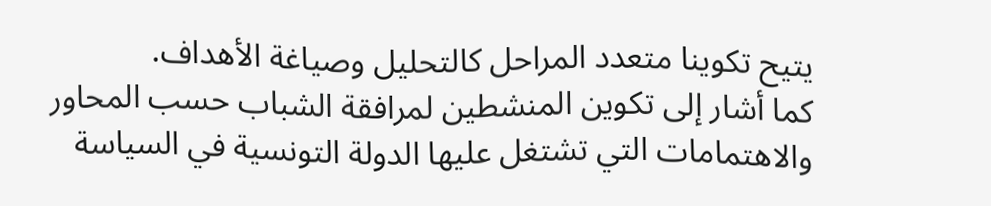يتيح تكوينا متعدد المراحل كالتحليل وصياغة الأهداف.
كما أشار إلى تكوين المنشطين لمرافقة الشباب حسب المحاور والاهتمامات التي تشتغل عليها الدولة التونسية في السياسة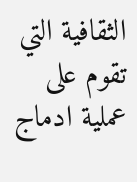الثقافية التي تقوم على عملية ادماج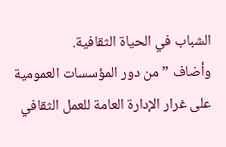الشباب في الحياة الثقافية.
وأضاف ” من دور المؤسسات العمومية على غرار الإدارة العامة للعمل الثقافي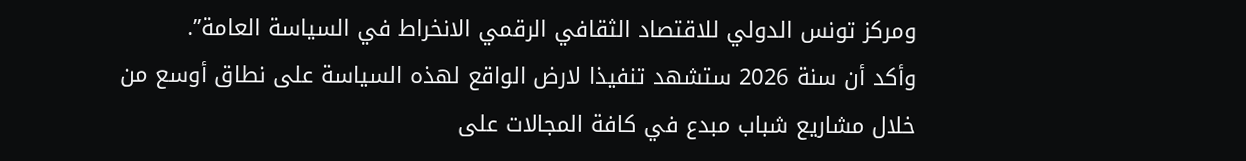ومركز تونس الدولي للاقتصاد الثقافي الرقمي الانخراط في السياسة العامة”.
وأكد أن سنة 2026 ستشهد تنفيذا لارض الواقع لهذه السياسة على نطاق أوسع من خلال مشاريع شباب مبدع في كافة المجالات على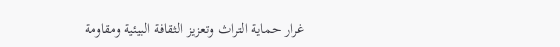غرار حماية التراث وتعزيز الثقافة البيئية ومقاومة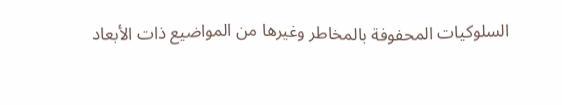السلوكيات المحفوفة بالمخاطر وغيرها من المواضيع ذات الأبعاد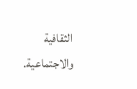الثقافية والاجتماعية.